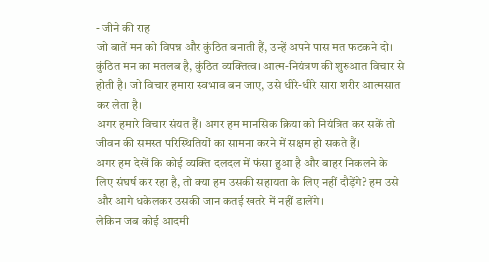- जीने की राह
जो बातें मन को विपन्न और कुंठित बनाती हैं, उन्हें अपने पास मत फटकने दो। कुंठित मन का मतलब है, कुंठित व्यक्तित्व। आत्म-नियंत्रण की शुरुआत विचार से होती है। जो विचार हमारा स्वभाव बन जाए, उसे धीरे-धीरे सारा शरीर आत्मसात कर लेता है।
अगर हमारे विचार संयत हैं। अगर हम मानसिक क्रिया को नियंत्रित कर सकें तो जीवन की समस्त परिस्थितियों का सामना करने में सक्षम हो सकते हैं।
अगर हम देखें कि कोई व्यक्ति दलदल में फंसा हुआ है और बाहर निकलने के लिए संघर्ष कर रहा है, तो क्या हम उसकी सहायता के लिए नहीं दौड़ेंगे? हम उसे और आगे धकेलकर उसकी जान कतई खतरे में नहीं डालेंगे।
लेकिन जब कोई आदमी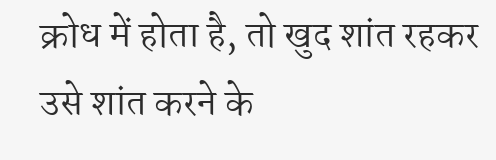क्रोध में होता है, तो खुद शांत रहकर उसे शांत करने के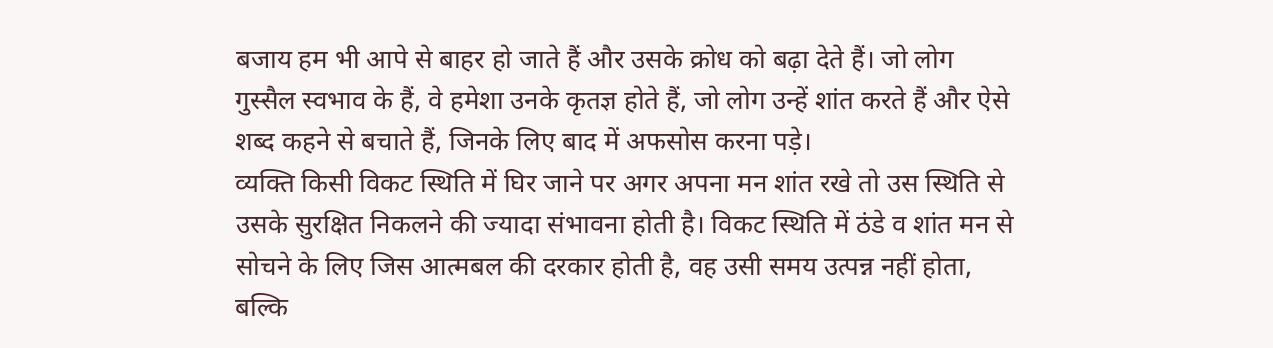बजाय हम भी आपे से बाहर हो जाते हैं और उसके क्रोध को बढ़ा देते हैं। जो लोग गुस्सैल स्वभाव के हैं, वे हमेशा उनके कृतज्ञ होते हैं, जो लोग उन्हें शांत करते हैं और ऐसे शब्द कहने से बचाते हैं, जिनके लिए बाद में अफसोस करना पड़े।
व्यक्ति किसी विकट स्थिति में घिर जाने पर अगर अपना मन शांत रखे तो उस स्थिति से उसके सुरक्षित निकलने की ज्यादा संभावना होती है। विकट स्थिति में ठंडे व शांत मन से सोचने के लिए जिस आत्मबल की दरकार होती है, वह उसी समय उत्पन्न नहीं होता, बल्कि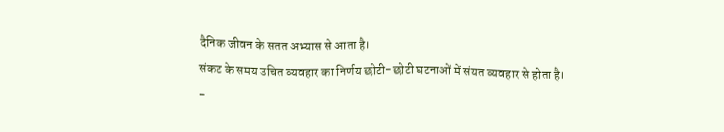दैनिक जीवन के सतत अभ्यास से आता है।
संकट के समय उचित व्यवहार का निर्णय छोटी-छोटी घटनाओं में संयत व्यवहार से होता है।
-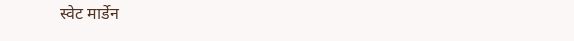स्वेट मार्डेन